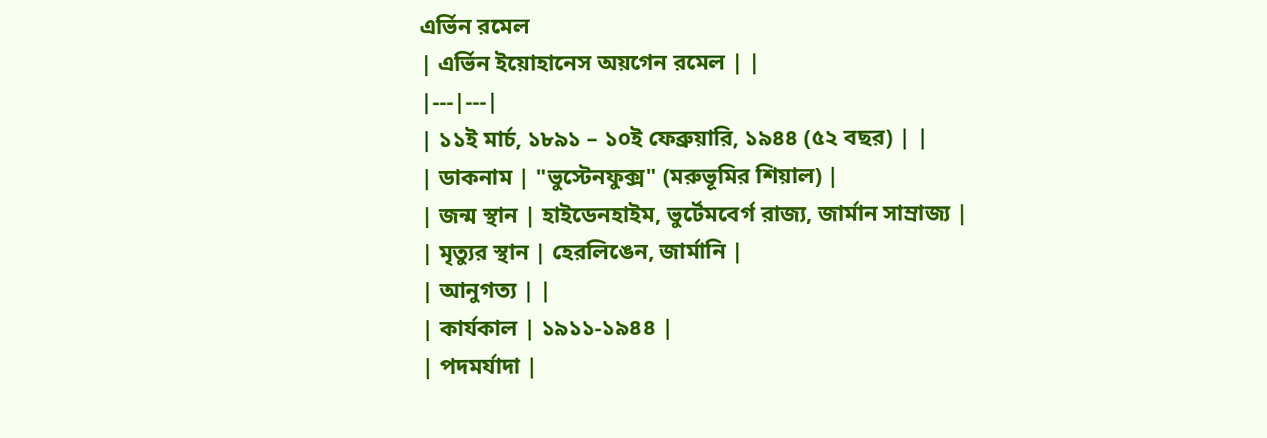এর্ভিন রমেল
| এর্ভিন ইয়োহানেস অয়গেন রমেল | |
|---|---|
| ১১ই মার্চ, ১৮৯১ – ১০ই ফেব্রুয়ারি, ১৯৪৪ (৫২ বছর) | |
| ডাকনাম | "ভুস্টেনফুক্স" (মরুভূমির শিয়াল) |
| জন্ম স্থান | হাইডেনহাইম, ভুর্টেমবের্গ রাজ্য, জার্মান সাম্রাজ্য |
| মৃত্যুর স্থান | হেরলিঙেন, জার্মানি |
| আনুগত্য | |
| কার্যকাল | ১৯১১-১৯৪৪ |
| পদমর্যাদা |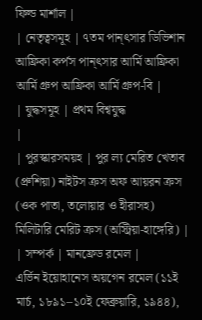ফিল্ড মার্শাল |
| নেতৃত্বসমূহ | ৭তম পান্ৎসার ডিভিশান আফ্রিকা কর্পস পান্ৎসার আর্মি আফ্রিকা আর্মি গ্রুপ আফ্রিকা আর্মি গ্রুপ-বি |
| যুদ্ধসমূহ | প্রথম বিশ্বযুদ্ধ
|
| পুরস্কারসময়হ | পুর ল্য মেরিত খেতাব (প্রুশিয়া) নাইটস ক্রস অফ আয়রন ক্রস (ওক পাতা, তলোয়ার ও হীরাসহ) মিলিটারি মেরিট ক্রস (অস্ট্রিয়া-হাঙ্গেরি) |
| সম্পর্ক | মানফ্রেড রমেল |
এর্ভিন ইয়োহানেস অয়গেন রমেল (১১ই মার্চ, ১৮৯১–১০ই ফেব্রুয়ারি, ১৯৪৪),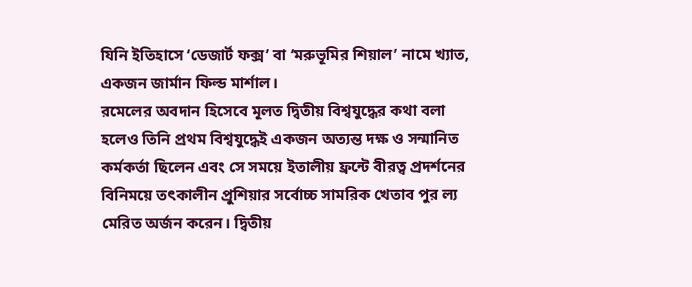যিনি ইতিহাসে ‘ডেজার্ট ফক্স’ বা ‘মরুভূমির শিয়াল’ নামে খ্যাত, একজন জার্মান ফিল্ড মার্শাল।
রমেলের অবদান হিসেবে মূলত দ্বিতীয় বিশ্বযুদ্ধের কথা বলা হলেও তিনি প্রথম বিশ্বযুদ্ধেই একজন অত্যন্ত দক্ষ ও সন্মানিত কর্মকর্তা ছিলেন এবং সে সময়ে ইতালীয় ফ্রন্টে বীরত্ব প্রদর্শনের বিনিময়ে তৎকালীন প্রুশিয়ার সর্বোচ্চ সামরিক খেতাব পুর ল্য মেরিত অর্জন করেন। দ্বিতীয়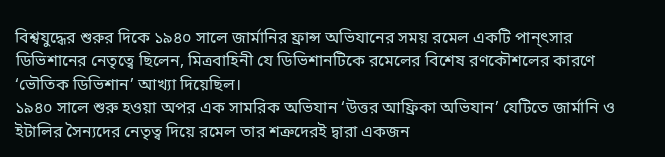বিশ্বযুদ্ধের শুরুর দিকে ১৯৪০ সালে জার্মানির ফ্রান্স অভিযানের সময় রমেল একটি পান্ৎসার ডিভিশানের নেতৃত্বে ছিলেন, মিত্রবাহিনী যে ডিভিশানটিকে রমেলের বিশেষ রণকৌশলের কারণে ‘ভৌতিক ডিভিশান’ আখ্যা দিয়েছিল।
১৯৪০ সালে শুরু হওয়া অপর এক সামরিক অভিযান ‘উত্তর আফ্রিকা অভিযান’ যেটিতে জার্মানি ও ইটালির সৈন্যদের নেতৃত্ব দিয়ে রমেল তার শত্রুদেরই দ্বারা একজন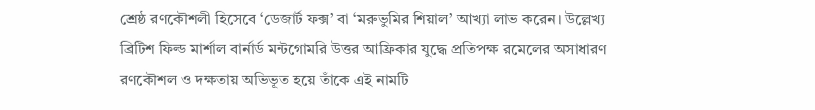শ্রেষ্ঠ রণকৌশলী হিসেবে ‘ডেজার্ট ফক্স’ বা ‘মরুভুমির শিয়াল’ আখ্যা লাভ করেন। উল্লেখ্য ব্রিটিশ ফিল্ড মার্শাল বার্নার্ড মন্টগোমরি উত্তর আফ্রিকার যুদ্ধে প্রতিপক্ষ রমেলের অসাধারণ রণকৌশল ও দক্ষতায় অভিভূত হয়ে তাঁকে এই নামটি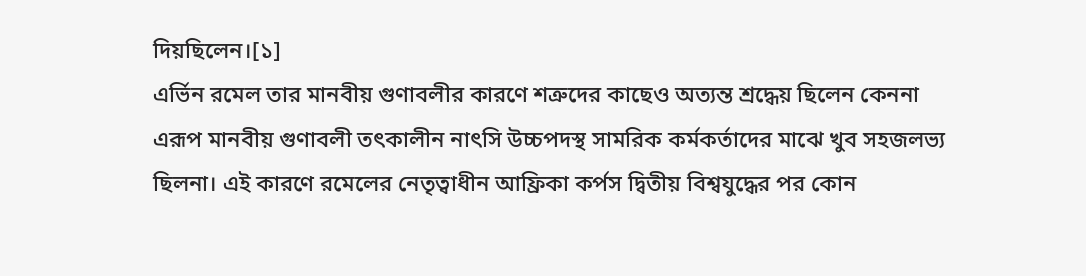দিয়ছিলেন।[১]
এর্ভিন রমেল তার মানবীয় গুণাবলীর কারণে শত্রুদের কাছেও অত্যন্ত শ্রদ্ধেয় ছিলেন কেননা এরূপ মানবীয় গুণাবলী তৎকালীন নাৎসি উচ্চপদস্থ সামরিক কর্মকর্তাদের মাঝে খুব সহজলভ্য ছিলনা। এই কারণে রমেলের নেতৃত্বাধীন আফ্রিকা কর্পস দ্বিতীয় বিশ্বযুদ্ধের পর কোন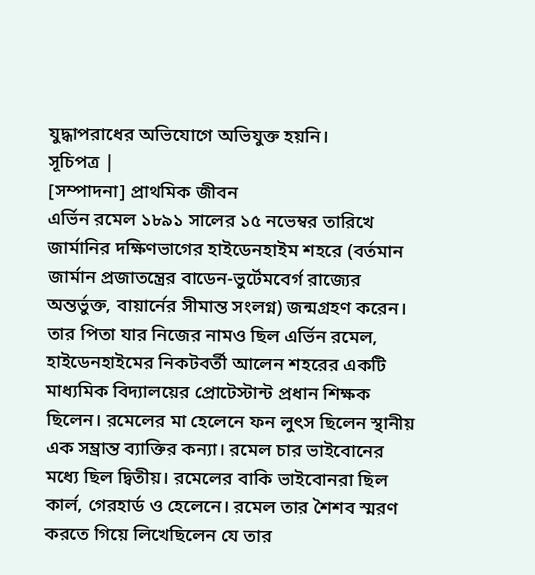যুদ্ধাপরাধের অভিযোগে অভিযুক্ত হয়নি।
সূচিপত্র |
[সম্পাদনা] প্রাথমিক জীবন
এর্ভিন রমেল ১৮৯১ সালের ১৫ নভেম্বর তারিখে জার্মানির দক্ষিণভাগের হাইডেনহাইম শহরে (বর্তমান জার্মান প্রজাতন্ত্রের বাডেন-ভুর্টেমবের্গ রাজ্যের অন্তর্ভুক্ত, বায়ার্নের সীমান্ত সংলগ্ন) জন্মগ্রহণ করেন। তার পিতা যার নিজের নামও ছিল এর্ভিন রমেল, হাইডেনহাইমের নিকটবর্তী আলেন শহরের একটি মাধ্যমিক বিদ্যালয়ের প্রোটেস্টান্ট প্রধান শিক্ষক ছিলেন। রমেলের মা হেলেনে ফন লুৎস ছিলেন স্থানীয় এক সম্ভ্রান্ত ব্যাক্তির কন্যা। রমেল চার ভাইবোনের মধ্যে ছিল দ্বিতীয়। রমেলের বাকি ভাইবোনরা ছিল কার্ল, গেরহার্ড ও হেলেনে। রমেল তার শৈশব স্মরণ করতে গিয়ে লিখেছিলেন যে তার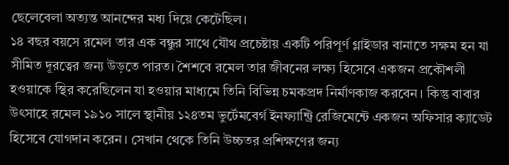ছেলেবেলা অত্যন্ত আনন্দের মধ্য দিয়ে কেটেছিল।
১৪ বছর বয়সে রমেল তার এক বন্ধুর সাথে যৌথ প্রচেষ্টায় একটি পরিপূর্ণ গ্লাইডার বানাতে সক্ষম হন যা সীমিত দূরত্বের জন্য উড়তে পারত। শৈশবে রমেল তার জীবনের লক্ষ্য হিসেবে একজন প্রকৌশলী হওয়াকে স্থির করেছিলেন যা হওয়ার মাধ্যমে তিনি বিভিন্ন চমকপ্রদ নির্মাণকাজ করবেন। কিন্তু বাবার উৎসাহে রমেল ১৯১০ সালে স্থানীয় ১২৪তম ভুর্টেমবের্গ ইনফ্যান্ট্রি রেজিমেন্টে একজন অফিসার ক্যাডেট হিসেবে যোগদান করেন। সেখান থেকে তিনি উচ্চতর প্রশিক্ষণের জন্য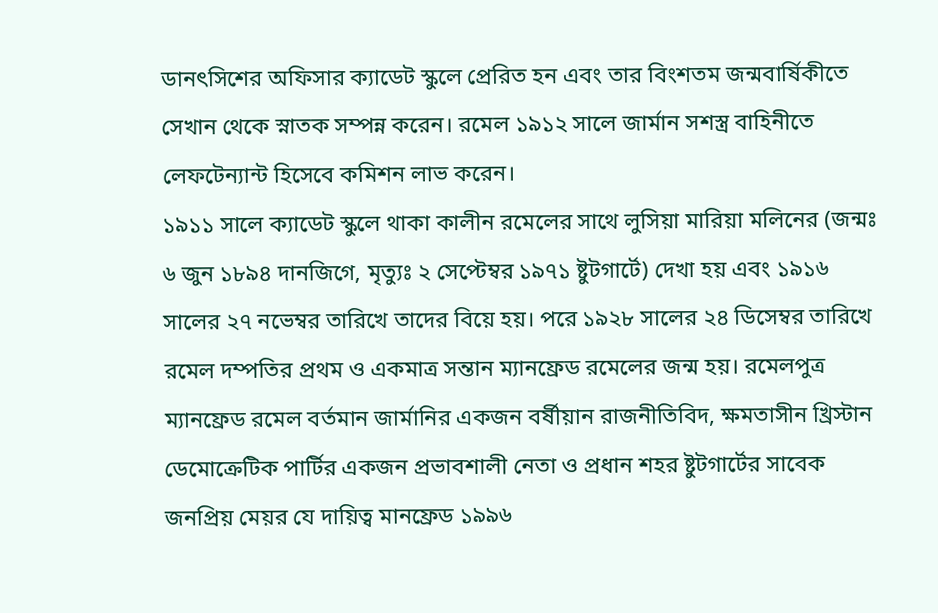ডানৎসিশের অফিসার ক্যাডেট স্কুলে প্রেরিত হন এবং তার বিংশতম জন্মবার্ষিকীতে সেখান থেকে স্নাতক সম্পন্ন করেন। রমেল ১৯১২ সালে জার্মান সশস্ত্র বাহিনীতে লেফটেন্যান্ট হিসেবে কমিশন লাভ করেন।
১৯১১ সালে ক্যাডেট স্কুলে থাকা কালীন রমেলের সাথে লুসিয়া মারিয়া মলিনের (জন্মঃ ৬ জুন ১৮৯৪ দানজিগে, মৃত্যুঃ ২ সেপ্টেম্বর ১৯৭১ ষ্টুটগার্টে) দেখা হয় এবং ১৯১৬ সালের ২৭ নভেম্বর তারিখে তাদের বিয়ে হয়। পরে ১৯২৮ সালের ২৪ ডিসেম্বর তারিখে রমেল দম্পতির প্রথম ও একমাত্র সন্তান ম্যানফ্রেড রমেলের জন্ম হয়। রমেলপুত্র ম্যানফ্রেড রমেল বর্তমান জার্মানির একজন বর্ষীয়ান রাজনীতিবিদ, ক্ষমতাসীন খ্রিস্টান ডেমোক্রেটিক পার্টির একজন প্রভাবশালী নেতা ও প্রধান শহর ষ্টুটগার্টের সাবেক জনপ্রিয় মেয়র যে দায়িত্ব মানফ্রেড ১৯৯৬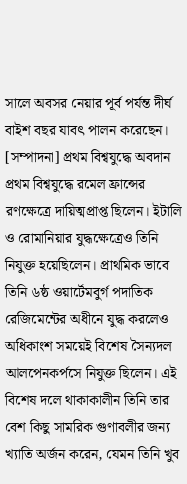সালে অবসর নেয়ার পূর্ব পর্যন্ত দীর্ঘ বাইশ বছর যাবৎ পালন করেছেন।
[সম্পাদনা] প্রথম বিশ্বযুদ্ধে অবদান
প্রথম বিশ্বযুদ্ধে রমেল ফ্রান্সের রণক্ষেত্রে দায়িত্মপ্রাপ্ত ছিলেন। ইটালি ও রোমানিয়ার যুদ্ধক্ষেত্রেও তিনি নিযুক্ত হয়েছিলেন। প্রাথমিক ভাবে তিনি ৬ষ্ঠ ওয়ার্টেমবুর্গ পদাতিক রেজিমেন্টের অধীনে যুদ্ধ করলেও অধিকাংশ সময়েই বিশেষ সৈন্যদল আলপেনকর্পসে নিযুক্ত ছিলেন। এই বিশেষ দলে থাকাকালীন তিনি তার বেশ কিছু সামরিক গুণাবলীর জন্য খ্যাতি অর্জন করেন, যেমন তিনি খুব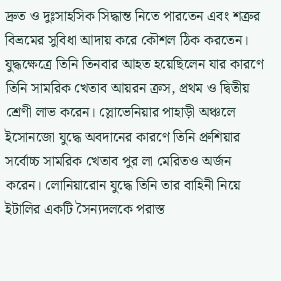দ্রুত ও দুঃসাহসিক সিদ্ধান্ত নিতে পারতেন এবং শত্রুর বিভ্রমের সুবিধা আদায় করে কৌশল ঠিক করতেন। যুদ্ধক্ষেত্রে তিনি তিনবার আহত হয়েছিলেন যার কারণে তিনি সামরিক খেতাব আয়রন ক্রস, প্রথম ও দ্বিতীয় শ্রেণী লাভ করেন। স্লোভেনিয়ার পাহাড়ী অঞ্চলে ইসোনজো যুদ্ধে অবদানের কারণে তিনি প্রুশিয়ার সর্বোচ্চ সামরিক খেতাব পুর লা মেরিতও অর্জন করেন। লোনিয়ারোন যুদ্ধে তিনি তার বাহিনী নিয়ে ইটালির একটি সৈন্যদলকে পরাস্ত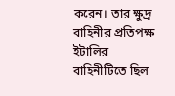করেন। তার ক্ষুদ্র বাহিনীর প্রতিপক্ষ ইটালির বাহিনীটিতে ছিল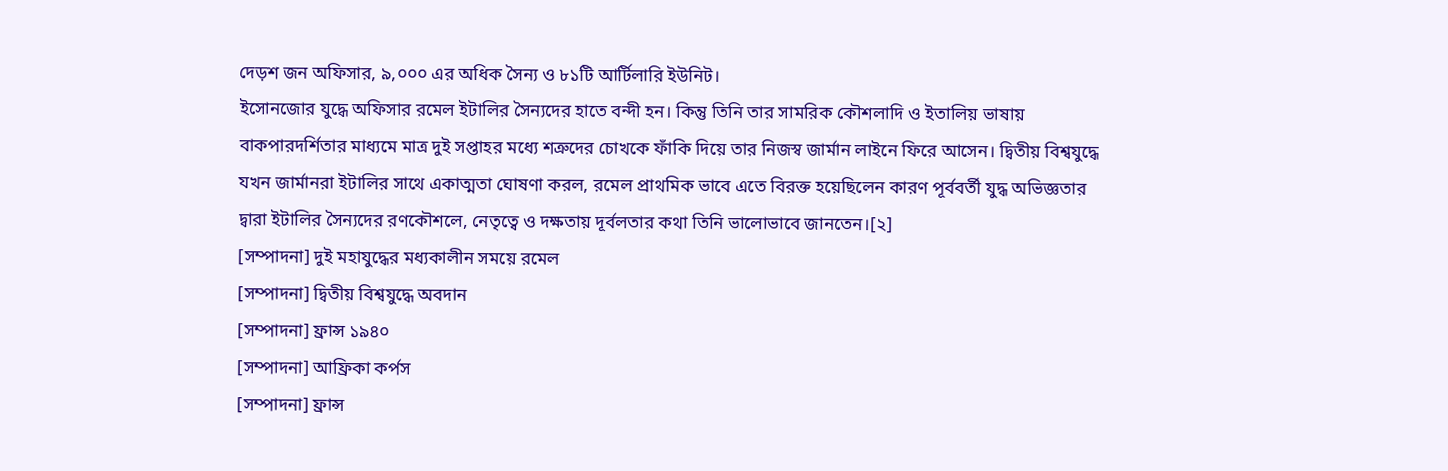দেড়শ জন অফিসার, ৯,০০০ এর অধিক সৈন্য ও ৮১টি আর্টিলারি ইউনিট।
ইসোনজোর যুদ্ধে অফিসার রমেল ইটালির সৈন্যদের হাতে বন্দী হন। কিন্তু তিনি তার সামরিক কৌশলাদি ও ইতালিয় ভাষায় বাকপারদর্শিতার মাধ্যমে মাত্র দুই সপ্তাহর মধ্যে শত্রুদের চোখকে ফাঁকি দিয়ে তার নিজস্ব জার্মান লাইনে ফিরে আসেন। দ্বিতীয় বিশ্বযুদ্ধে যখন জার্মানরা ইটালির সাথে একাত্মতা ঘোষণা করল, রমেল প্রাথমিক ভাবে এতে বিরক্ত হয়েছিলেন কারণ পূর্ববর্তী যুদ্ধ অভিজ্ঞতার দ্বারা ইটালির সৈন্যদের রণকৌশলে, নেতৃত্বে ও দক্ষতায় দূর্বলতার কথা তিনি ভালোভাবে জানতেন।[২]
[সম্পাদনা] দুই মহাযুদ্ধের মধ্যকালীন সময়ে রমেল
[সম্পাদনা] দ্বিতীয় বিশ্বযুদ্ধে অবদান
[সম্পাদনা] ফ্রান্স ১৯৪০
[সম্পাদনা] আফ্রিকা কর্পস
[সম্পাদনা] ফ্রান্স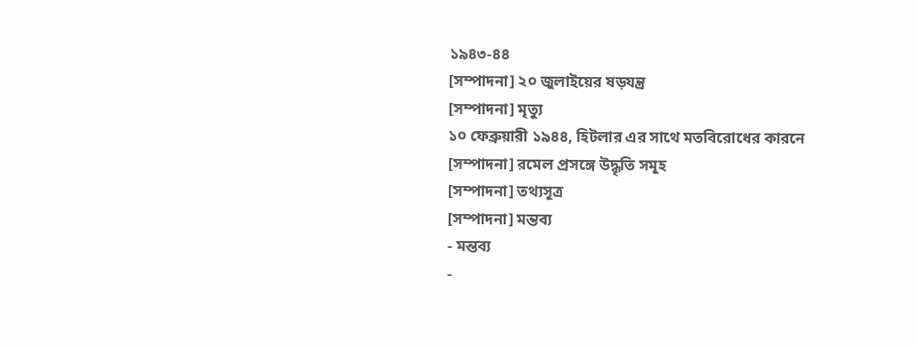১৯৪৩-৪৪
[সম্পাদনা] ২০ জুলাইয়ের ষড়যন্ত্র
[সম্পাদনা] মৃত্যু
১০ ফেব্রুয়ারী ১৯৪৪, হিটলার এর সাথে মতবিরোধের কারনে
[সম্পাদনা] রমেল প্রসঙ্গে উদ্ধৃতি সমূহ
[সম্পাদনা] তথ্যসূত্র
[সম্পাদনা] মন্তব্য
- মন্তব্য
-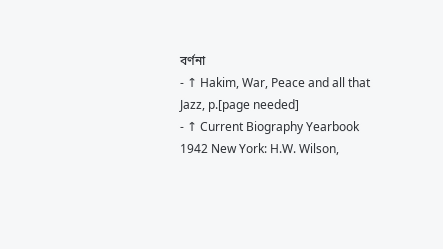বর্ণনা
- ↑ Hakim, War, Peace and all that Jazz, p.[page needed]
- ↑ Current Biography Yearbook 1942 New York: H.W. Wilson,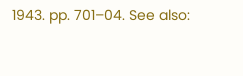1943. pp. 701–04. See also: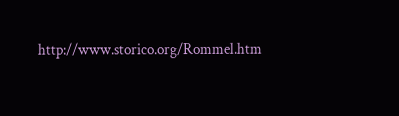http://www.storico.org/Rommel.htm